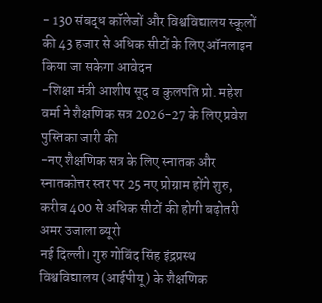- 130 संबद्ध कॉलेजों और विश्वविद्यालय स्कूलों की 43 हजार से अधिक सीटों के लिए ऑनलाइन किया जा सकेगा आवेदन
-शिक्षा मंत्री आशीष सूद व कुलपति प्रो. महेश वर्मा ने शैक्षणिक सत्र 2026-27 के लिए प्रवेश पुस्तिका जारी की
-नए शैक्षणिक सत्र के लिए स्नातक और स्नातकोत्तर स्तर पर 25 नए प्रोग्राम होंगे शुरु, करीब 400 से अधिक सीटों की होगी बढ़ोतरी
अमर उजाला ब्यूरो
नई दिल्ली। गुरु गोबिंद सिंह इंद्रप्रस्थ विश्वविद्यालय (आईपीयू) के शैक्षणिक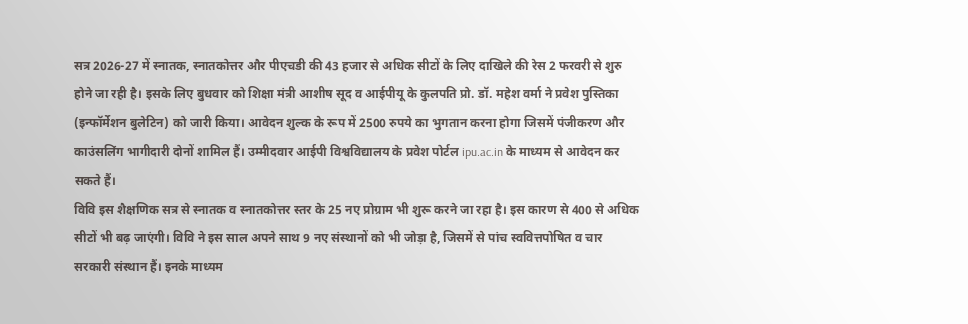सत्र 2026-27 में स्नातक, स्नातकोत्तर और पीएचडी की 43 हजार से अधिक सीटों के लिए दाखिले की रेस 2 फरवरी से शुरु होने जा रही है। इसके लिए बुधवार को शिक्षा मंत्री आशीष सूद व आईपीयू के कुलपति प्रो. डॉ. महेश वर्मा ने प्रवेश पुस्तिका (इन्फॉर्मेशन बुलेटिन) को जारी किया। आवेदन शुल्क के रूप में 2500 रुपये का भुगतान करना होगा जिसमें पंजीकरण और काउंसलिंग भागीदारी दोनों शामिल हैं। उम्मीदवार आईपी विश्वविद्यालय के प्रवेश पोर्टल ipu.ac.in के माध्यम से आवेदन कर सकते हैं।
विवि इस शैक्षणिक सत्र से स्नातक व स्नातकोत्तर स्तर के 25 नए प्रोग्राम भी शुरू करने जा रहा है। इस कारण से 400 से अधिक सीटों भी बढ़ जाएंगी। विवि ने इस साल अपने साथ 9 नए संस्थानों को भी जोड़ा है, जिसमें से पांच स्ववित्तपोषित व चार सरकारी संस्थान हैं। इनके माध्यम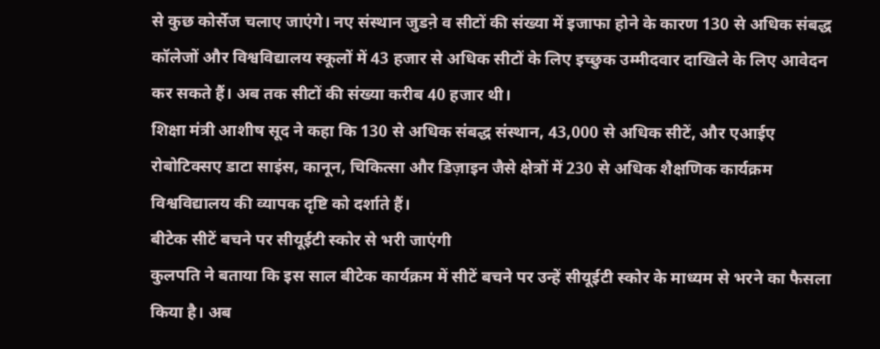से कुछ कोर्सेज चलाए जाएंगे। नए संस्थान जुडऩे व सीटों की संख्या में इजाफा होने के कारण 130 से अधिक संबद्ध कॉलेजों और विश्वविद्यालय स्कूलों में 43 हजार से अधिक सीटों के लिए इच्छुक उम्मीदवार दाखिले के लिए आवेदन कर सकते हैं। अब तक सीटों की संख्या करीब 40 हजार थी।
शिक्षा मंत्री आशीष सूद ने कहा कि 130 से अधिक संबद्ध संस्थान, 43,000 से अधिक सीटें, और एआईए रोबोटिक्सए डाटा साइंस, कानून, चिकित्सा और डिज़ाइन जैसे क्षेत्रों में 230 से अधिक शैक्षणिक कार्यक्रम विश्वविद्यालय की व्यापक दृष्टि को दर्शाते हैं।
बीटेक सीटें बचने पर सीयूईटी स्कोर से भरी जाएंगी
कुलपति ने बताया कि इस साल बीटेक कार्यक्रम में सीटें बचने पर उन्हें सीयूईटी स्कोर के माध्यम से भरने का फैसला किया है। अब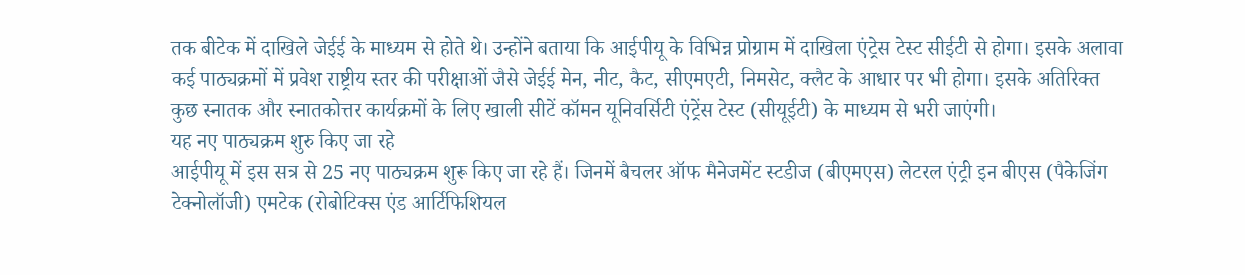तक बीटेक में दाखिले जेईई के माध्यम से होते थे। उन्होंने बताया कि आईपीयू के विभिन्न प्रोग्राम में दाखिला एंट्रेस टेस्ट सीईटी से होगा। इसके अलावा कई पाठ्यक्रमों में प्रवेश राष्ट्रीय स्तर की परीक्षाओं जैसे जेईई मेन, नीट, कैट, सीएमएटी, निमसेट, क्लैट के आधार पर भी होगा। इसके अतिरिक्त कुछ स्नातक और स्नातकोत्तर कार्यक्रमों के लिए खाली सीटें कॉमन यूनिवर्सिटी एंट्रेंस टेस्ट (सीयूईटी) के माध्यम से भरी जाएंगी।
यह नए पाठ्यक्रम शुरु किए जा रहे
आईपीयू में इस सत्र से 25 नए पाठ्यक्रम शुरू किए जा रहे हैं। जिनमें बैचलर ऑफ मैनेजमेंट स्टडीज (बीएमएस) लेटरल एंट्री इन बीएस (पैकेजिंग टेक्नोलॉजी) एमटेक (रोबोटिक्स एंड आर्टिफिशियल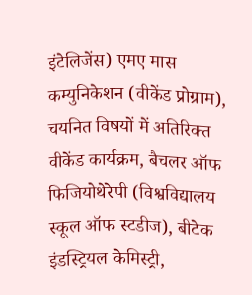इंटेलिजेंस) एमए मास कम्युनिकेशन (वीकेंड प्रोग्राम), चयनित विषयों में अतिरिक्त वीकेंड कार्यक्रम, बैचलर ऑफ फिजियोथेरेपी (विश्वविद्यालय स्कूल ऑफ स्टडीज), बीटेक इंडस्ट्रियल केमिस्ट्री,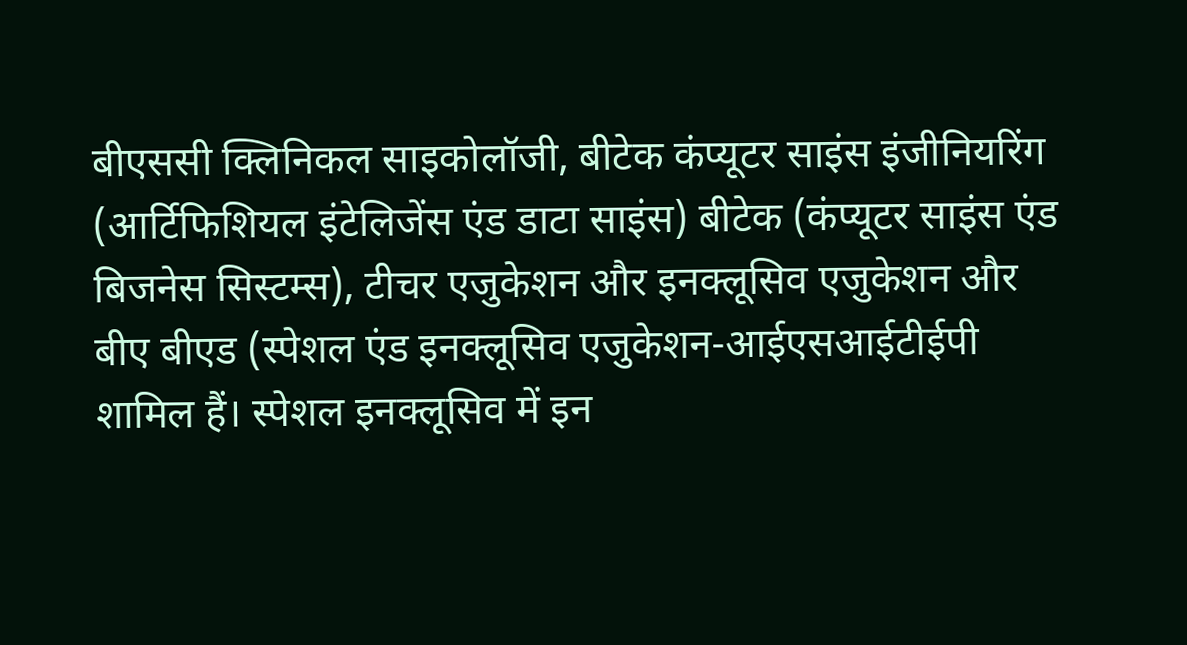बीएससी क्लिनिकल साइकोलॉजी, बीटेक कंप्यूटर साइंस इंजीनियरिंग (आर्टिफिशियल इंटेलिजेंस एंड डाटा साइंस) बीटेक (कंप्यूटर साइंस एंड बिजनेस सिस्टम्स), टीचर एजुकेशन और इनक्लूसिव एजुकेशन और बीए बीएड (स्पेशल एंड इनक्लूसिव एजुकेशन-आईएसआईटीईपी शामिल हैं। स्पेशल इनक्लूसिव में इन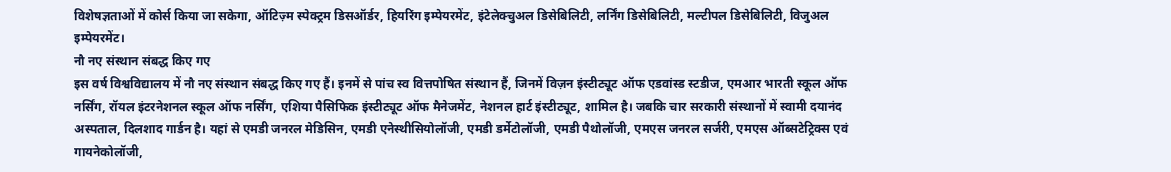विशेषज्ञताओं में कोर्स किया जा सकेगा, ऑटिज़्म स्पेक्ट्रम डिसऑर्डर, हियरिंग इम्पेयरमेंट, इंटेलेक्चुअल डिसेबिलिटी, लर्निंग डिसेबिलिटी, मल्टीपल डिसेबिलिटी, विजुअल इम्पेयरमेंट।
नौ नए संस्थान संबद्ध किए गए
इस वर्ष विश्वविद्यालय में नौ नए संस्थान संबद्ध किए गए हैं। इनमें से पांच स्व वित्तपोषित संस्थान हैं, जिनमें विज़न इंस्टीट्यूट ऑफ एडवांस्ड स्टडीज, एमआर भारती स्कूल ऑफ नर्सिंग, रॉयल इंटरनेशनल स्कूल ऑफ नर्सिंग, एशिया पैसिफिक इंस्टीट्यूट ऑफ मैनेजमेंट, नेशनल हार्ट इंस्टीट्यूट, शामिल है। जबकि चार सरकारी संस्थानों में स्वामी दयानंद अस्पताल, दिलशाद गार्डन है। यहां से एमडी जनरल मेडिसिन, एमडी एनेस्थीसियोलॉजी, एमडी डर्मेटोलॉजी, एमडी पैथोलॉजी, एमएस जनरल सर्जरी, एमएस ऑब्सटेट्रिक्स एवं गायनेकोलॉजी,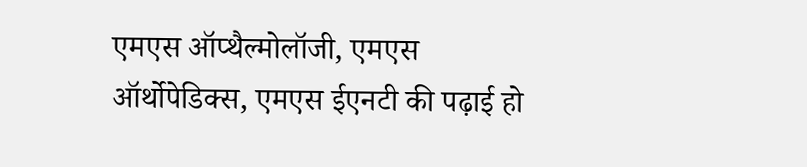एमएस ऑप्थैल्मोलॉजी, एमएस ऑर्थोपेडिक्स, एमएस ईएनटी की पढ़ाई हो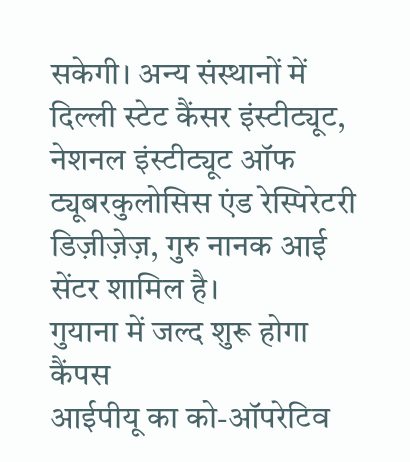सकेगी। अन्य संस्थानों में दिल्ली स्टेट कैंसर इंस्टीट्यूट, नेशनल इंस्टीट्यूट ऑफ ट्यूबरकुलोसिस एंड रेस्पिरेटरी डिज़ीज़ेज़, गुरु नानक आई सेंटर शामिल है।
गुयाना में जल्द शुरू होगा कैंपस
आईपीयू का को-ऑपरेटिव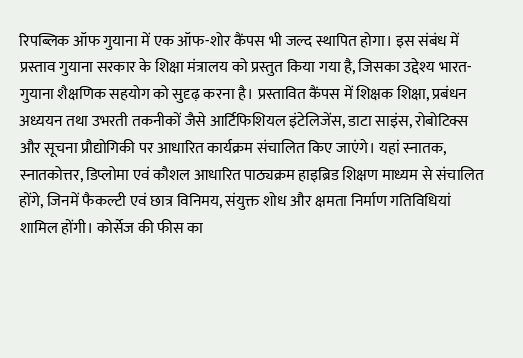रिपब्लिक ऑफ गुयाना में एक ऑफ-शोर कैंपस भी जल्द स्थापित होगा। इस संबंध में प्रस्ताव गुयाना सरकार के शिक्षा मंत्रालय को प्रस्तुत किया गया है, जिसका उद्देश्य भारत-गुयाना शैक्षणिक सहयोग को सुदृढ़ करना है। प्रस्तावित कैंपस में शिक्षक शिक्षा, प्रबंधन अध्ययन तथा उभरती तकनीकों जैसे आर्टिफिशियल इंटेलिजेंस, डाटा साइंस, रोबोटिक्स और सूचना प्रौद्योगिकी पर आधारित कार्यक्रम संचालित किए जाएंगे। यहां स्नातक, स्नातकोत्तर, डिप्लोमा एवं कौशल आधारित पाठ्यक्रम हाइब्रिड शिक्षण माध्यम से संचालित होंगे, जिनमें फैकल्टी एवं छात्र विनिमय, संयुक्त शोध और क्षमता निर्माण गतिविधियां शामिल होंगी। कोर्सेज की फीस का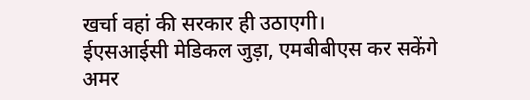खर्चा वहां की सरकार ही उठाएगी।
ईएसआईसी मेडिकल जुड़ा, एमबीबीएस कर सकेंगे
अमर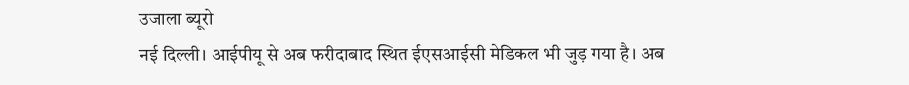उजाला ब्यूरो
नई दिल्ली। आईपीयू से अब फरीदाबाद स्थित ईएसआईसी मेडिकल भी जुड़ गया है। अब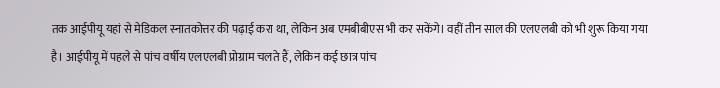तक आईपीयू यहां से मेडिकल स्नातकोत्तर की पढ़ाई करा था, लेकिन अब एमबीबीएस भी कर सकेंगे। वहीं तीन साल की एलएलबी को भी शुरू किया गया है। आईपीयू में पहले से पांच वर्षीय एलएलबी प्रोग्राम चलते हैं, लेकिन कई छात्र पांच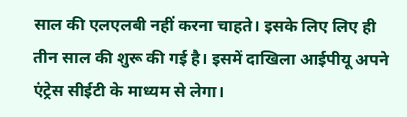साल की एलएलबी नहीं करना चाहते। इसके लिए लिए ही तीन साल की शुरू की गई है। इसमें दाखिला आईपीयू अपने एंट्रेस सीईटी के माध्यम से लेगा।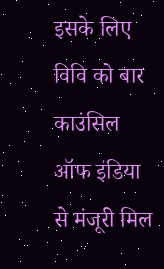इसके लिए विवि को बार काउंसिल ऑफ इंडिया से मंजूरी मिल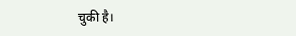चुकी है।